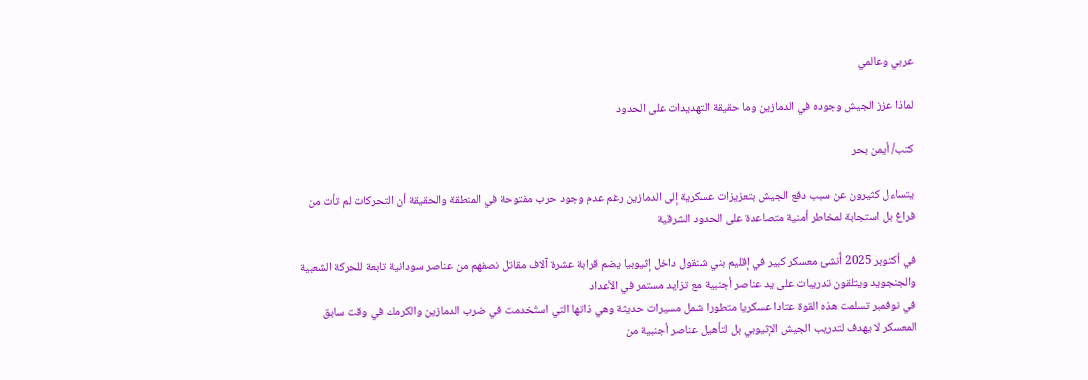عربي وعالمي

لماذا عزز الجيش وجوده في الدمازين وما حقيقة التهديدات على الحدود

كتب/ أيمن بحر

يتساءل كثيرون عن سبب دفع الجيش بتعزيزات عسكرية إلى الدمازين رغم عدم وجود حرب مفتوحة في المنطقة والحقيقة أن التحركات لم تأت من فراغ بل استجابة لمخاطر أمنية متصاعدة على الحدود الشرقية

في أكتوبر 2025 أُنشئ معسكر كبير في إقليم بني شنقول داخل إثيوبيا يضم قرابة عشرة آلاف مقاتل نصفهم من عناصر سودانية تابعة للحركة الشعبية والجنجويد ويتلقون تدريبات على يد عناصر أجنبية مع تزايد مستمر في الأعداد
في نوفمبر تسلمت هذه القوة عتادا عسكريا متطورا شمل مسيرات حديثة وهي ذاتها التي استُخدمت في ضرب الدمازين والكرمك في وقت سابق
المعسكر لا يهدف لتدريب الجيش الإثيوبي بل لتأهيل عناصر أجنبية من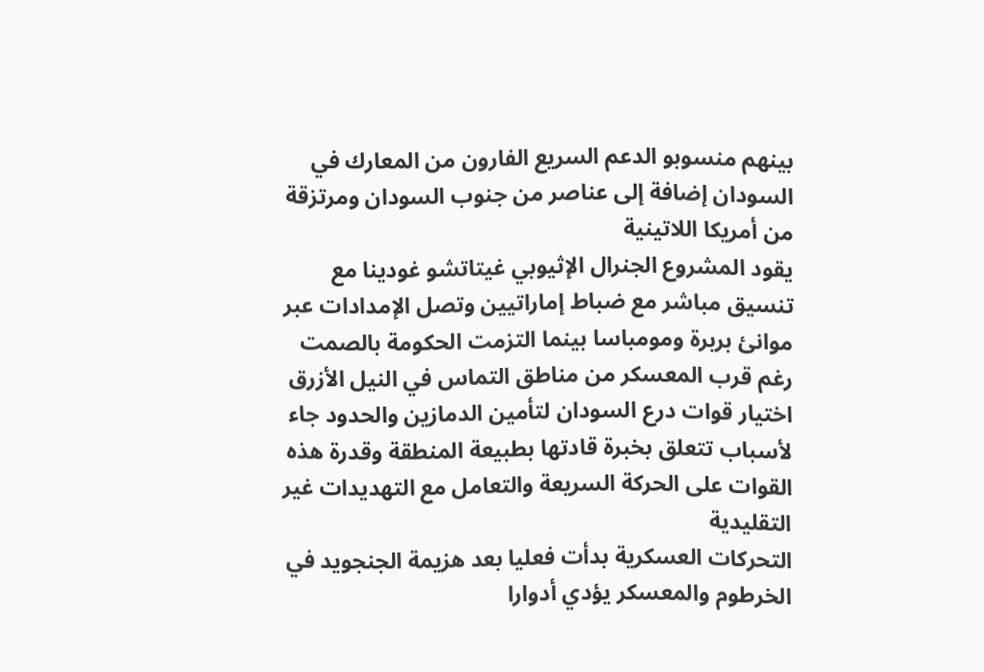بينهم منسوبو الدعم السريع الفارون من المعارك في السودان إضافة إلى عناصر من جنوب السودان ومرتزقة من أمريكا اللاتينية
يقود المشروع الجنرال الإثيوبي غيتاتشو غودينا مع تنسيق مباشر مع ضباط إماراتيين وتصل الإمدادات عبر موانئ بربرة ومومباسا بينما التزمت الحكومة بالصمت رغم قرب المعسكر من مناطق التماس في النيل الأزرق
اختيار قوات درع السودان لتأمين الدمازين والحدود جاء لأسباب تتعلق بخبرة قادتها بطبيعة المنطقة وقدرة هذه القوات على الحركة السريعة والتعامل مع التهديدات غير التقليدية
التحركات العسكرية بدأت فعليا بعد هزيمة الجنجويد في الخرطوم والمعسكر يؤدي أدوارا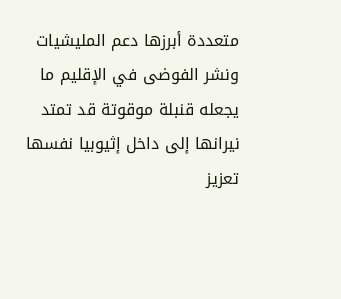متعددة أبرزها دعم المليشيات ونشر الفوضى في الإقليم ما يجعله قنبلة موقوتة قد تمتد نيرانها إلى داخل إثيوبيا نفسها
تعزيز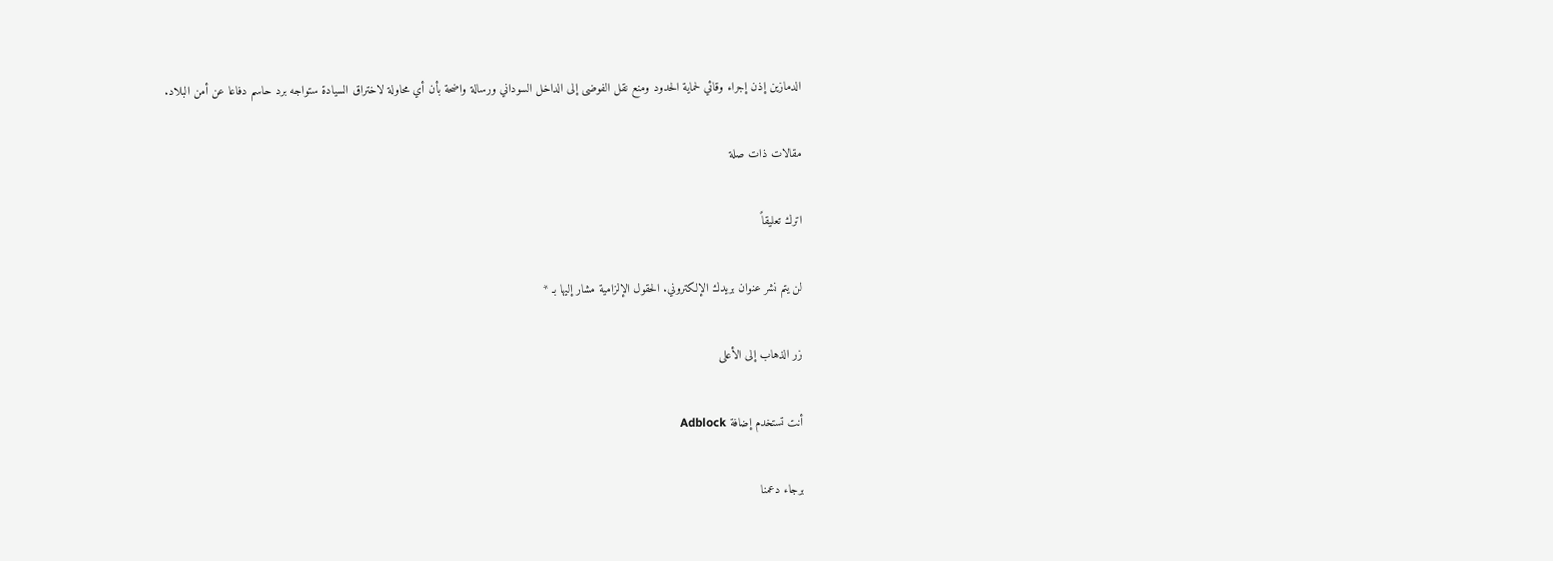الدمازين إذن إجراء وقائي لحماية الحدود ومنع نقل الفوضى إلى الداخل السوداني ورسالة واضحة بأن أي محاولة لاختراق السيادة ستواجه برد حاسم دفاعا عن أمن البلاد.

مقالات ذات صلة

اترك تعليقاً

لن يتم نشر عنوان بريدك الإلكتروني. الحقول الإلزامية مشار إليها بـ *

زر الذهاب إلى الأعلى

أنت تستخدم إضافة Adblock

برجاء دعمنا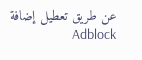عن طريق تعطيل إضافة Adblock